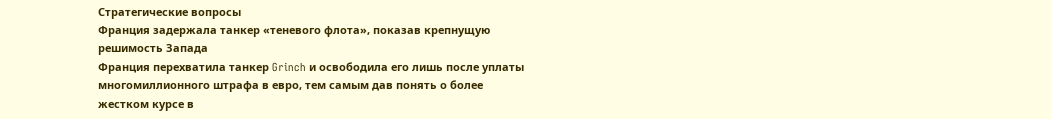Стратегические вопросы
Франция задержала танкер «теневого флота», показав крепнущую решимость Запада
Франция перехватила танкер Grinch и освободила его лишь после уплаты многомиллионного штрафа в евро, тем самым дав понять о более жестком курсе в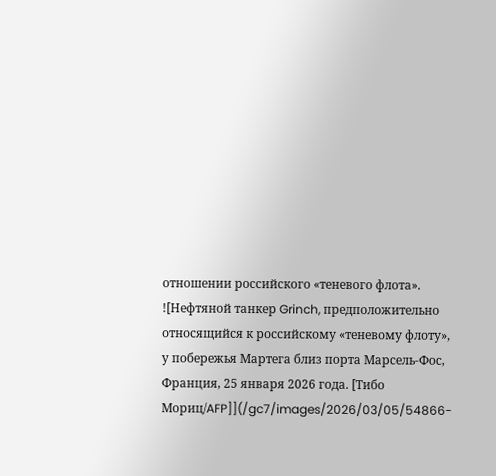отношении российского «теневого флота».
![Нефтяной танкер Grinch, предположительно относящийся к российскому «теневому флоту», у побережья Мартега близ порта Марсель-Фос, Франция, 25 января 2026 года. [Тибо Мориц/AFP]](/gc7/images/2026/03/05/54866-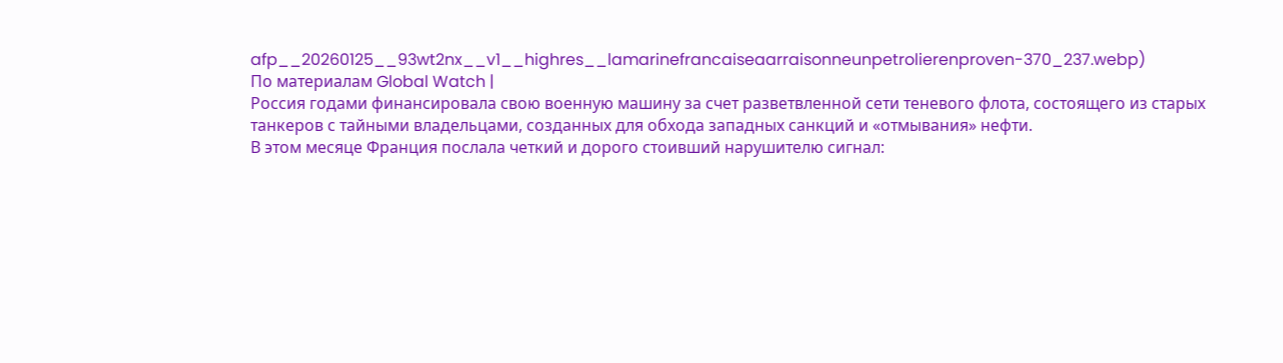afp__20260125__93wt2nx__v1__highres__lamarinefrancaiseaarraisonneunpetrolierenproven-370_237.webp)
По материалам Global Watch |
Россия годами финансировала свою военную машину за счет разветвленной сети теневого флота, состоящего из старых танкеров с тайными владельцами, созданных для обхода западных санкций и «отмывания» нефти.
В этом месяце Франция послала четкий и дорого стоивший нарушителю сигнал: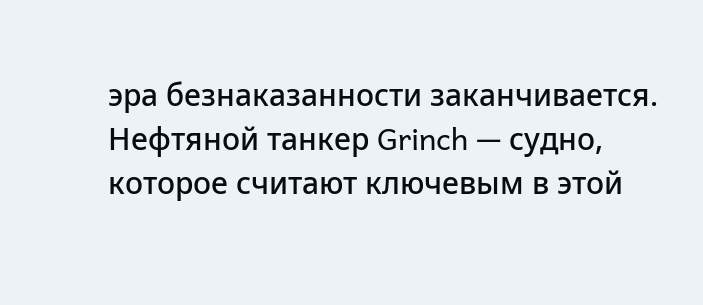эра безнаказанности заканчивается.
Нефтяной танкер Grinch — судно, которое считают ключевым в этой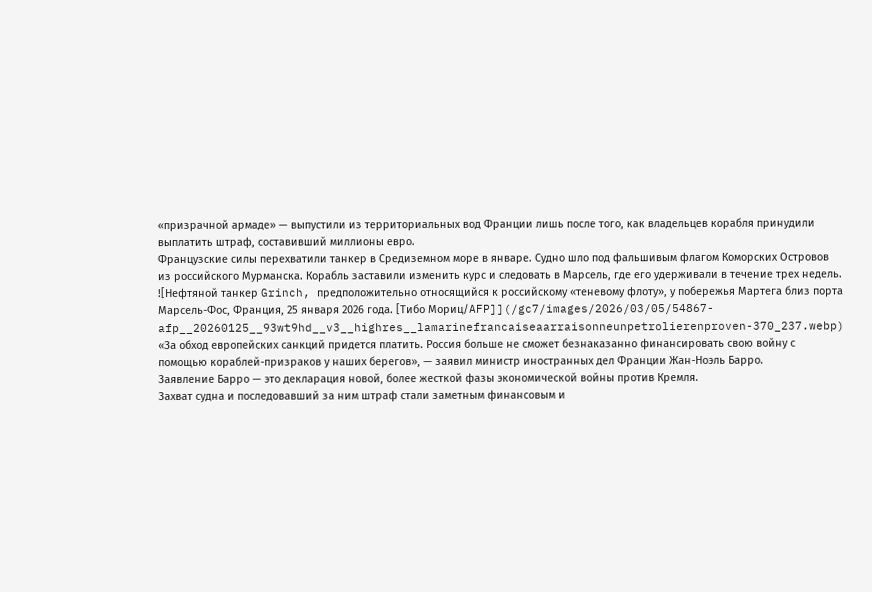«призрачной армаде» — выпустили из территориальных вод Франции лишь после того, как владельцев корабля принудили выплатить штраф, составивший миллионы евро.
Французские силы перехватили танкер в Средиземном море в январе. Судно шло под фальшивым флагом Коморских Островов из российского Мурманска. Корабль заставили изменить курс и следовать в Марсель, где его удерживали в течение трех недель.
![Нефтяной танкер Grinch, предположительно относящийся к российскому «теневому флоту», у побережья Мартега близ порта Марсель-Фос, Франция, 25 января 2026 года. [Тибо Мориц/AFP]](/gc7/images/2026/03/05/54867-afp__20260125__93wt9hd__v3__highres__lamarinefrancaiseaarraisonneunpetrolierenproven-370_237.webp)
«За обход европейских санкций придется платить. Россия больше не сможет безнаказанно финансировать свою войну с помощью кораблей-призраков у наших берегов», — заявил министр иностранных дел Франции Жан-Ноэль Барро.
Заявление Барро — это декларация новой, более жесткой фазы экономической войны против Кремля.
Захват судна и последовавший за ним штраф стали заметным финансовым и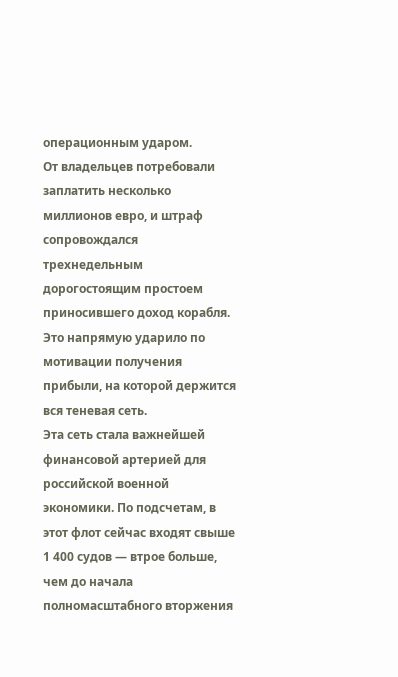операционным ударом.
От владельцев потребовали заплатить несколько миллионов евро, и штраф сопровождался трехнедельным дорогостоящим простоем приносившего доход корабля. Это напрямую ударило по мотивации получения прибыли, на которой держится вся теневая сеть.
Эта сеть стала важнейшей финансовой артерией для российской военной экономики. По подсчетам, в этот флот сейчас входят свыше 1 400 судов — втрое больше, чем до начала полномасштабного вторжения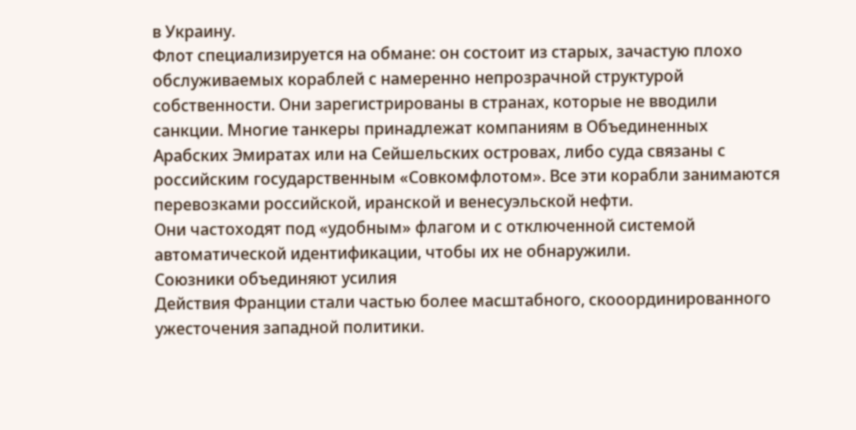в Украину.
Флот специализируется на обмане: он состоит из старых, зачастую плохо обслуживаемых кораблей с намеренно непрозрачной структурой собственности. Они зарегистрированы в странах, которые не вводили санкции. Многие танкеры принадлежат компаниям в Объединенных Арабских Эмиратах или на Сейшельских островах, либо суда связаны с российским государственным «Совкомфлотом». Все эти корабли занимаются перевозками российской, иранской и венесуэльской нефти.
Они частоходят под «удобным» флагом и с отключенной системой автоматической идентификации, чтобы их не обнаружили.
Союзники объединяют усилия
Действия Франции стали частью более масштабного, скооординированного ужесточения западной политики.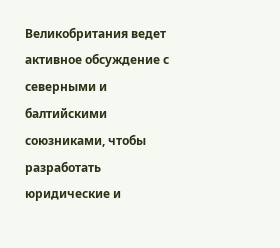Великобритания ведет активное обсуждение с северными и балтийскими союзниками, чтобы разработать юридические и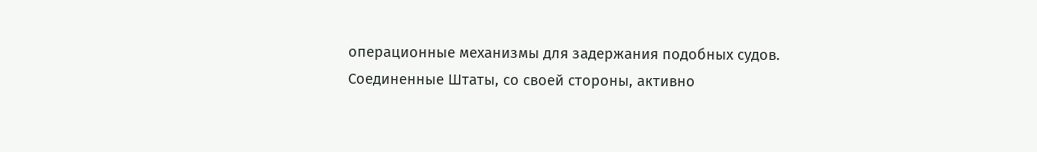операционные механизмы для задержания подобных судов.
Соединенные Штаты, со своей стороны, активно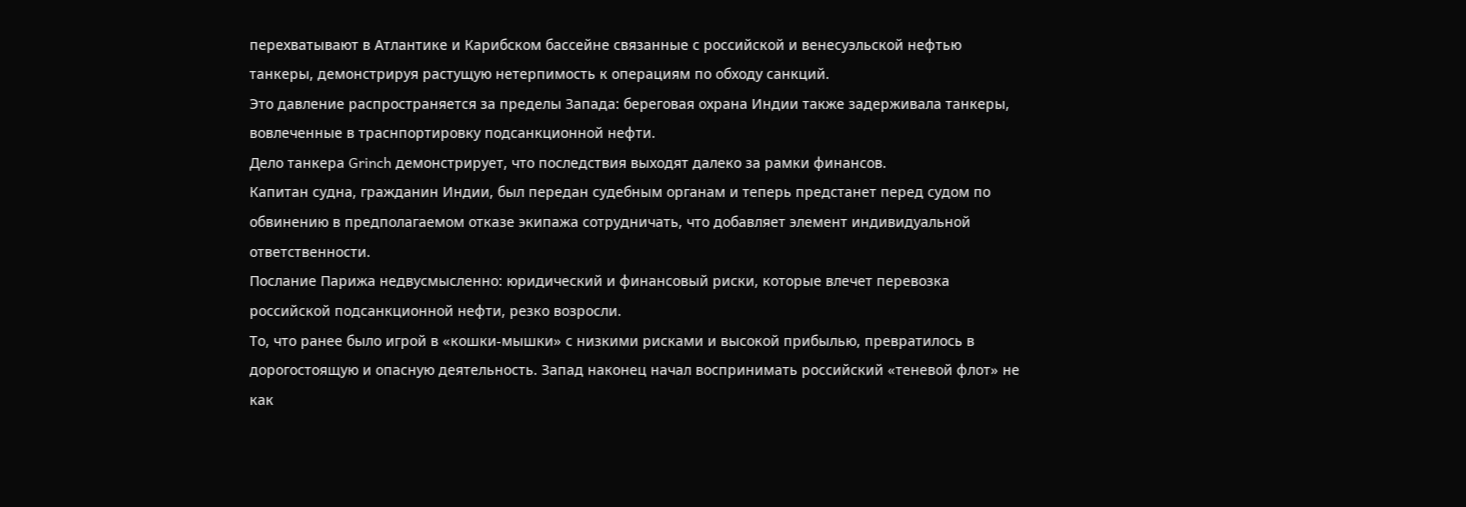перехватывают в Атлантике и Карибском бассейне связанные с российской и венесуэльской нефтью танкеры, демонстрируя растущую нетерпимость к операциям по обходу санкций.
Это давление распространяется за пределы Запада: береговая охрана Индии также задерживала танкеры, вовлеченные в траснпортировку подсанкционной нефти.
Дело танкера Grinch демонстрирует, что последствия выходят далеко за рамки финансов.
Капитан судна, гражданин Индии, был передан судебным органам и теперь предстанет перед судом по обвинению в предполагаемом отказе экипажа сотрудничать, что добавляет элемент индивидуальной ответственности.
Послание Парижа недвусмысленно: юридический и финансовый риски, которые влечет перевозка российской подсанкционной нефти, резко возросли.
То, что ранее было игрой в «кошки-мышки» с низкими рисками и высокой прибылью, превратилось в дорогостоящую и опасную деятельность. Запад наконец начал воспринимать российский «теневой флот» не как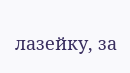лазейку, за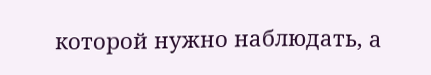которой нужно наблюдать, а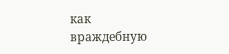как враждебную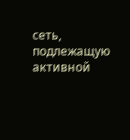сеть, подлежащую активной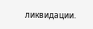ликвидации.